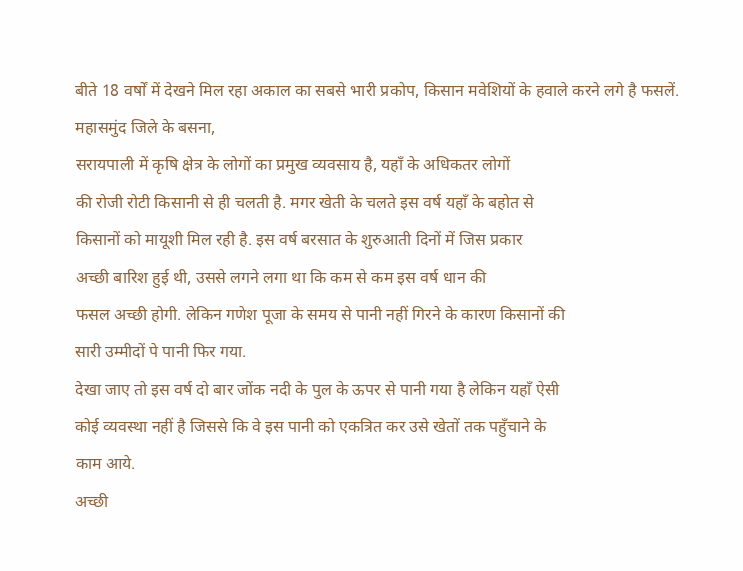बीते 18 वर्षों में देखने मिल रहा अकाल का सबसे भारी प्रकोप, किसान मवेशियों के हवाले करने लगे है फसलें.
महासमुंद जिले के बसना,
सरायपाली में कृषि क्षेत्र के लोगों का प्रमुख व्यवसाय है, यहाँ के अधिकतर लोगों
की रोजी रोटी किसानी से ही चलती है. मगर खेती के चलते इस वर्ष यहाँ के बहोत से
किसानों को मायूशी मिल रही है. इस वर्ष बरसात के शुरुआती दिनों में जिस प्रकार
अच्छी बारिश हुई थी, उससे लगने लगा था कि कम से कम इस वर्ष धान की
फसल अच्छी होगी. लेकिन गणेश पूजा के समय से पानी नहीं गिरने के कारण किसानों की
सारी उम्मीदों पे पानी फिर गया.
देखा जाए तो इस वर्ष दो बार जोंक नदी के पुल के ऊपर से पानी गया है लेकिन यहाँ ऐसी
कोई व्यवस्था नहीं है जिससे कि वे इस पानी को एकत्रित कर उसे खेतों तक पहुँचाने के
काम आये.
अच्छी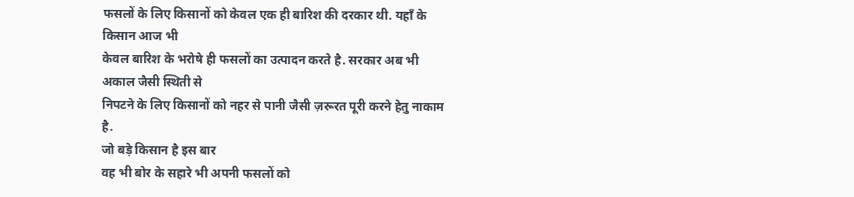फसलों के लिए किसानों को केवल एक ही बारिश की दरकार थी. यहाँ के किसान आज भी
केवल बारिश के भरोषे ही फसलों का उत्पादन करते है. सरकार अब भी अकाल जैसी स्थिती से
निपटने के लिए किसानों को नहर से पानी जैसी ज़रूरत पूरी करने हेतु नाकाम है.
जो बड़े किसान है इस बार
वह भी बोर के सहारे भी अपनी फसलों को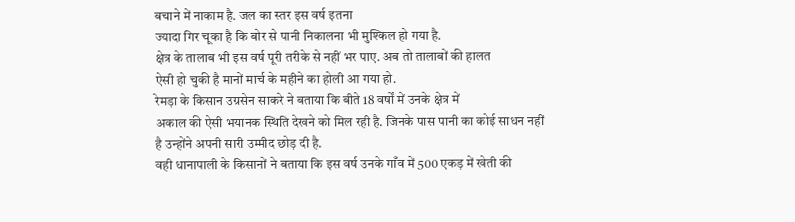बचाने में नाकाम है. जल का स्तर इस वर्ष इतना
ज्यादा गिर चूका है कि बोर से पानी निकालना भी मुश्किल हो गया है.
क्षेत्र के तालाब भी इस वर्ष पूरी तरीके से नहीं भर पाए. अब तो तालाबों की हालत
ऐसी हो चुकी है मानों मार्च के महीने का होली आ गया हो.
रेमड़ा के किसान उग्रसेन साकरे ने बताया कि बीते 18 वर्षों में उनके क्षेत्र में
अकाल की ऐसी भयानक स्थिति देखने को मिल रही है. जिनके पास पानी का कोई साधन नहीं
है उन्होंने अपनी सारी उम्मीद छोड़ दी है.
वही धानापाली के किसानों ने बताया कि इस वर्ष उनके गाँव में 500 एकड़ में खेती की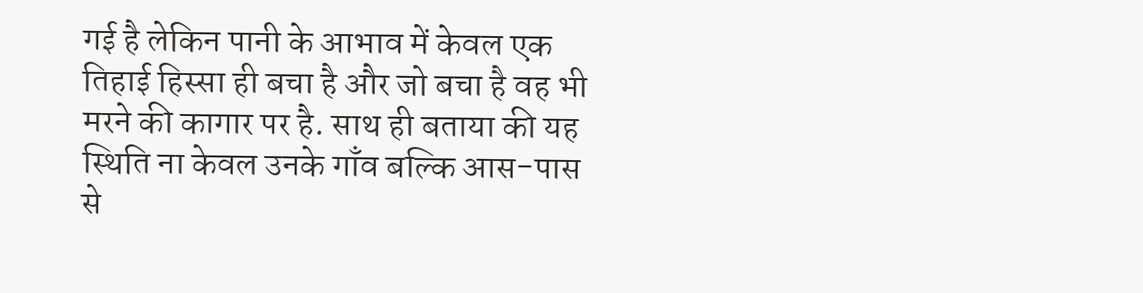गई है लेकिन पानी के आभाव में केवल एक तिहाई हिस्सा ही बचा है और जो बचा है वह भी मरने की कागार पर है. साथ ही बताया की यह स्थिति ना केवल उनके गाँव बल्कि आस-पास से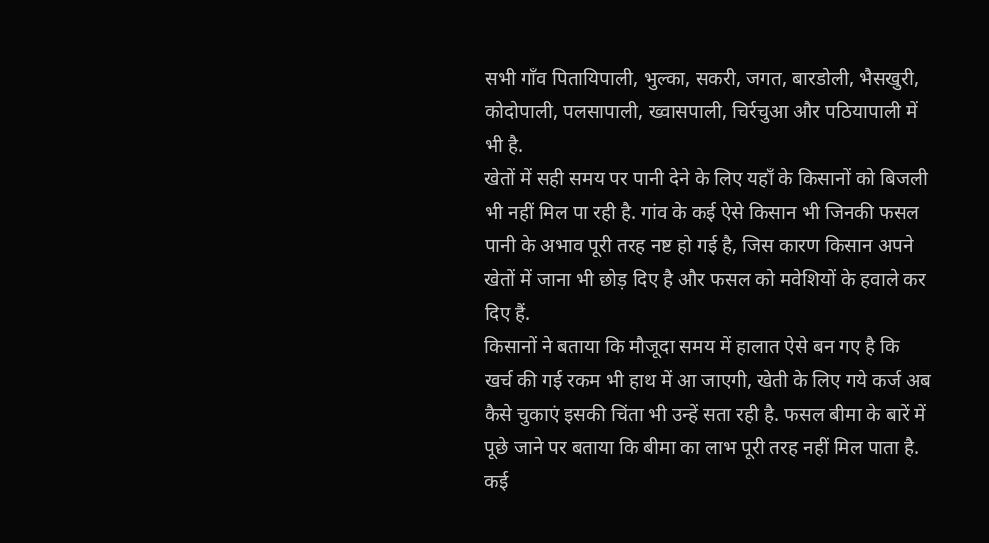सभी गाँव पितायिपाली, भुल्का, सकरी, जगत, बारडोली, भैसखुरी, कोदोपाली, पलसापाली, ख्वासपाली, चिर्रचुआ और पठियापाली में भी है.
खेतों में सही समय पर पानी देने के लिए यहाँ के किसानों को बिजली भी नहीं मिल पा रही है. गांव के कई ऐसे किसान भी जिनकी फसल पानी के अभाव पूरी तरह नष्ट हो गई है, जिस कारण किसान अपने खेतों में जाना भी छोड़ दिए है और फसल को मवेशियों के हवाले कर दिए हैं.
किसानों ने बताया कि मौजूदा समय में हालात ऐसे बन गए है कि खर्च की गई रकम भी हाथ में आ जाएगी, खेती के लिए गये कर्ज अब कैसे चुकाएं इसकी चिंता भी उन्हें सता रही है. फसल बीमा के बारें में पूछे जाने पर बताया कि बीमा का लाभ पूरी तरह नहीं मिल पाता है. कई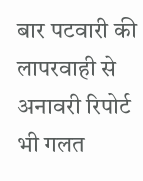बार पटवारी की लापरवाही से अनावरी रिपोर्ट भी गलत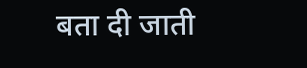बता दी जाती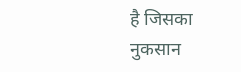है जिसका नुकसान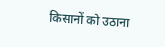किसानों को उठाना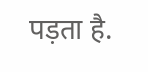पड़ता है.